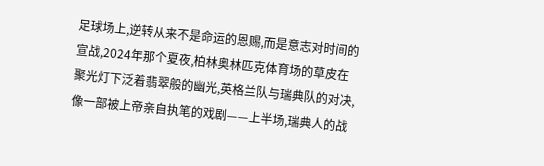足球场上,逆转从来不是命运的恩赐,而是意志对时间的宣战,2024年那个夏夜,柏林奥林匹克体育场的草皮在聚光灯下泛着翡翠般的幽光,英格兰队与瑞典队的对决,像一部被上帝亲自执笔的戏剧——上半场,瑞典人的战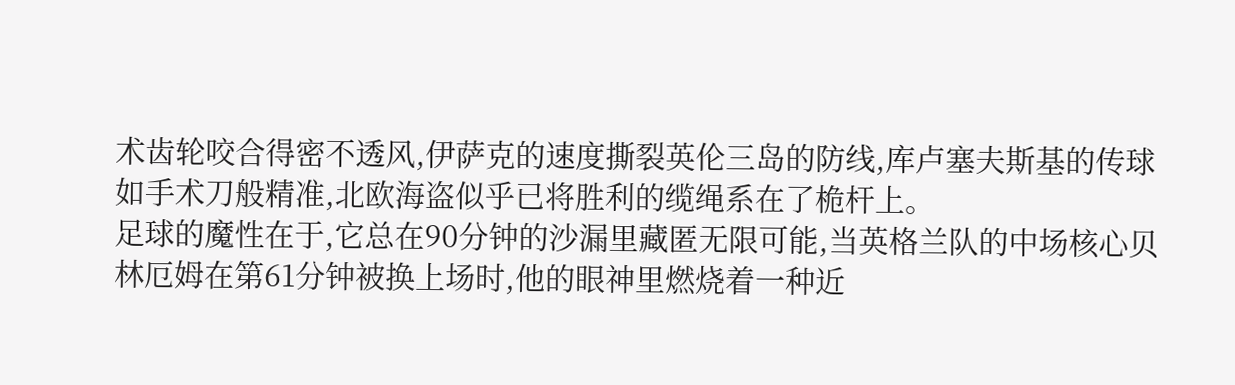术齿轮咬合得密不透风,伊萨克的速度撕裂英伦三岛的防线,库卢塞夫斯基的传球如手术刀般精准,北欧海盗似乎已将胜利的缆绳系在了桅杆上。
足球的魔性在于,它总在90分钟的沙漏里藏匿无限可能,当英格兰队的中场核心贝林厄姆在第61分钟被换上场时,他的眼神里燃烧着一种近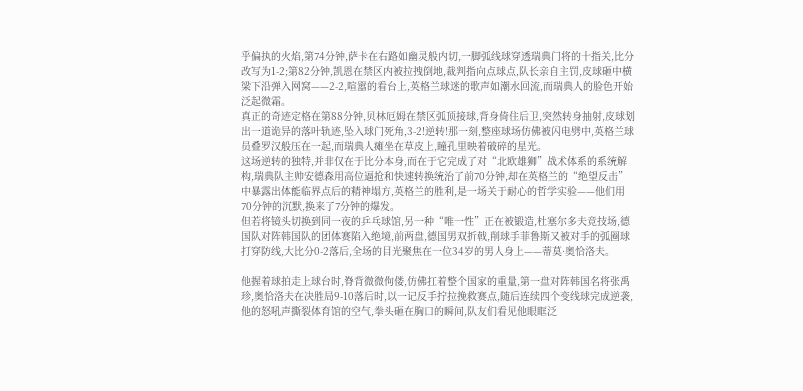乎偏执的火焰,第74分钟,萨卡在右路如幽灵般内切,一脚弧线球穿透瑞典门将的十指关,比分改写为1-2;第82分钟,凯恩在禁区内被拉拽倒地,裁判指向点球点,队长亲自主罚,皮球砸中横梁下沿弹入网窝——2-2,喧嚣的看台上,英格兰球迷的歌声如潮水回流,而瑞典人的脸色开始泛起微霜。
真正的奇迹定格在第88分钟,贝林厄姆在禁区弧顶接球,背身倚住后卫,突然转身抽射,皮球划出一道诡异的落叶轨迹,坠入球门死角,3-2!逆转!那一刻,整座球场仿佛被闪电劈中,英格兰球员叠罗汉般压在一起,而瑞典人瘫坐在草皮上,瞳孔里映着破碎的星光。
这场逆转的独特,并非仅在于比分本身,而在于它完成了对“北欧雄狮”战术体系的系统解构,瑞典队主帅安德森用高位逼抢和快速转换统治了前70分钟,却在英格兰的“绝望反击”中暴露出体能临界点后的精神塌方,英格兰的胜利,是一场关于耐心的哲学实验——他们用70分钟的沉默,换来了7分钟的爆发。
但若将镜头切换到同一夜的乒乓球馆,另一种“唯一性”正在被锻造,杜塞尔多夫竞技场,德国队对阵韩国队的团体赛陷入绝境,前两盘,德国男双折戟,削球手菲鲁斯又被对手的弧圈球打穿防线,大比分0-2落后,全场的目光聚焦在一位34岁的男人身上——蒂莫·奥恰洛夫。

他握着球拍走上球台时,脊背微微佝偻,仿佛扛着整个国家的重量,第一盘对阵韩国名将张禹珍,奥恰洛夫在决胜局9-10落后时,以一记反手拧拉挽救赛点,随后连续四个变线球完成逆袭,他的怒吼声撕裂体育馆的空气,拳头砸在胸口的瞬间,队友们看见他眼眶泛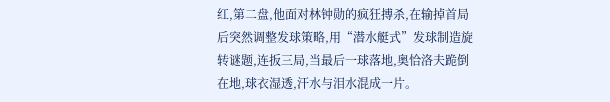红,第二盘,他面对林钟勋的疯狂搏杀,在输掉首局后突然调整发球策略,用“潜水艇式”发球制造旋转谜题,连扳三局,当最后一球落地,奥恰洛夫跪倒在地,球衣湿透,汗水与泪水混成一片。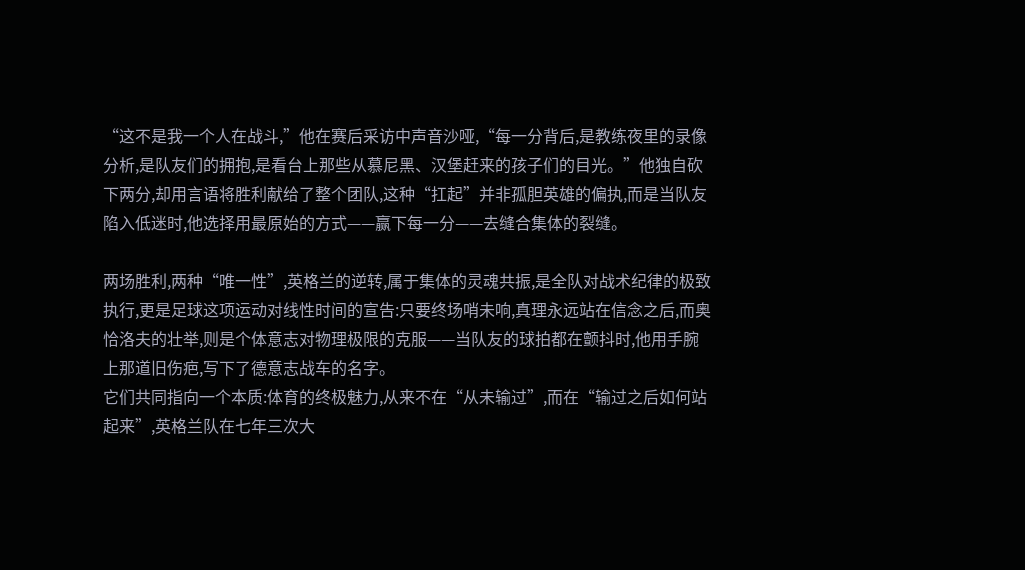“这不是我一个人在战斗,”他在赛后采访中声音沙哑,“每一分背后,是教练夜里的录像分析,是队友们的拥抱,是看台上那些从慕尼黑、汉堡赶来的孩子们的目光。”他独自砍下两分,却用言语将胜利献给了整个团队,这种“扛起”并非孤胆英雄的偏执,而是当队友陷入低迷时,他选择用最原始的方式——赢下每一分——去缝合集体的裂缝。

两场胜利,两种“唯一性”,英格兰的逆转,属于集体的灵魂共振,是全队对战术纪律的极致执行,更是足球这项运动对线性时间的宣告:只要终场哨未响,真理永远站在信念之后,而奥恰洛夫的壮举,则是个体意志对物理极限的克服——当队友的球拍都在颤抖时,他用手腕上那道旧伤疤,写下了德意志战车的名字。
它们共同指向一个本质:体育的终极魅力,从来不在“从未输过”,而在“输过之后如何站起来”,英格兰队在七年三次大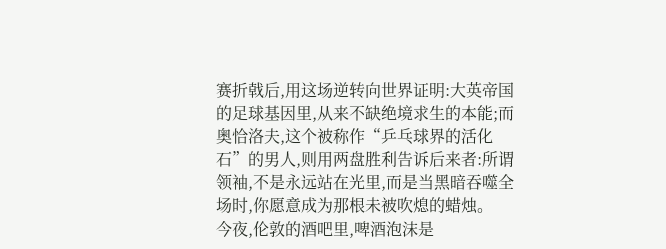赛折戟后,用这场逆转向世界证明:大英帝国的足球基因里,从来不缺绝境求生的本能;而奥恰洛夫,这个被称作“乒乓球界的活化石”的男人,则用两盘胜利告诉后来者:所谓领袖,不是永远站在光里,而是当黑暗吞噬全场时,你愿意成为那根未被吹熄的蜡烛。
今夜,伦敦的酒吧里,啤酒泡沫是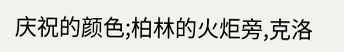庆祝的颜色;柏林的火炬旁,克洛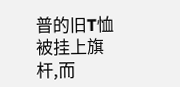普的旧T恤被挂上旗杆,而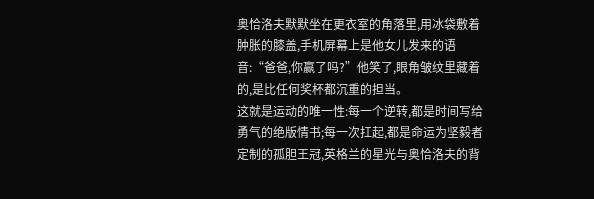奥恰洛夫默默坐在更衣室的角落里,用冰袋敷着肿胀的膝盖,手机屏幕上是他女儿发来的语音:“爸爸,你赢了吗?”他笑了,眼角皱纹里藏着的,是比任何奖杯都沉重的担当。
这就是运动的唯一性:每一个逆转,都是时间写给勇气的绝版情书;每一次扛起,都是命运为坚毅者定制的孤胆王冠,英格兰的星光与奥恰洛夫的背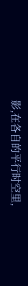影,在各自的平行时空里,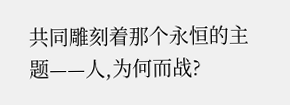共同雕刻着那个永恒的主题——人,为何而战?